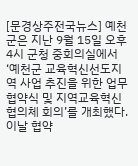[문경상주전국뉴스] 예천군은 지난 9월 15일 오후 4시 군청 중회의실에서 ‘예천군 교육혁신선도지역 사업 추진을 위한 업무협약식 및 지역교육혁신협의체 회의’를 개최했다.
이날 협약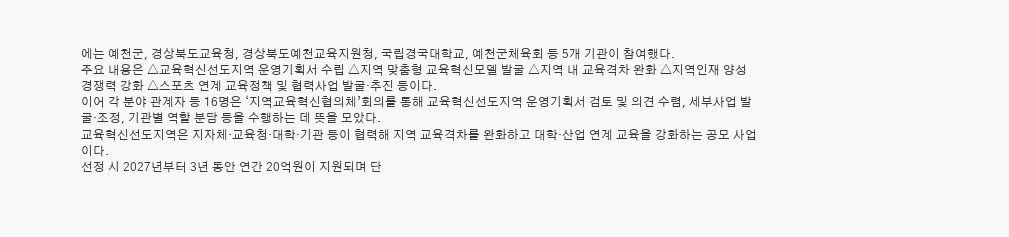에는 예천군, 경상북도교육청, 경상북도예천교육지원청, 국립경국대학교, 예천군체육회 등 5개 기관이 참여했다.
주요 내용은 △교육혁신선도지역 운영기획서 수립 △지역 맞춤형 교육혁신모델 발굴 △지역 내 교육격차 완화 △지역인재 양성 경쟁력 강화 △스포츠 연계 교육정책 및 협력사업 발굴·추진 등이다.
이어 각 분야 관계자 등 16명은 ‘지역교육혁신협의체’회의를 통해 교육혁신선도지역 운영기획서 검토 및 의견 수렴, 세부사업 발굴·조정, 기관별 역할 분담 등을 수행하는 데 뜻을 모았다.
교육혁신선도지역은 지자체·교육청·대학·기관 등이 협력해 지역 교육격차를 완화하고 대학·산업 연계 교육을 강화하는 공모 사업이다.
선정 시 2027년부터 3년 동안 연간 20억원이 지원되며 단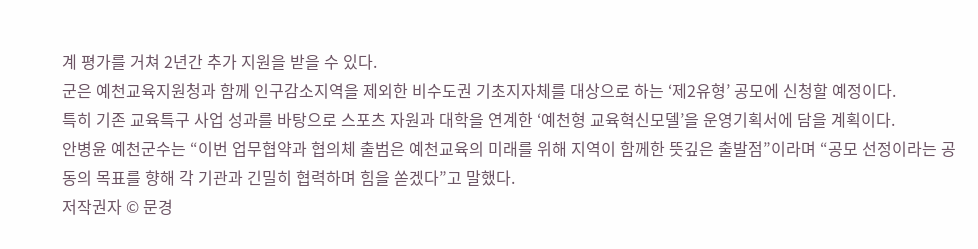계 평가를 거쳐 2년간 추가 지원을 받을 수 있다.
군은 예천교육지원청과 함께 인구감소지역을 제외한 비수도권 기초지자체를 대상으로 하는 ‘제2유형’ 공모에 신청할 예정이다.
특히 기존 교육특구 사업 성과를 바탕으로 스포츠 자원과 대학을 연계한 ‘예천형 교육혁신모델’을 운영기획서에 담을 계획이다.
안병윤 예천군수는 “이번 업무협약과 협의체 출범은 예천교육의 미래를 위해 지역이 함께한 뜻깊은 출발점”이라며 “공모 선정이라는 공동의 목표를 향해 각 기관과 긴밀히 협력하며 힘을 쏟겠다”고 말했다.
저작권자 © 문경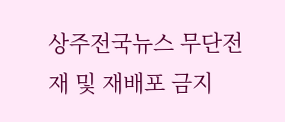상주전국뉴스 무단전재 및 재배포 금지